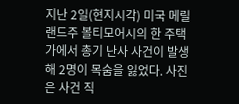지난 2일(현지시각) 미국 메릴랜드주 볼티모어시의 한 주택가에서 총기 난사 사건이 발생해 2명이 목숨을 잃었다. 사진은 사건 직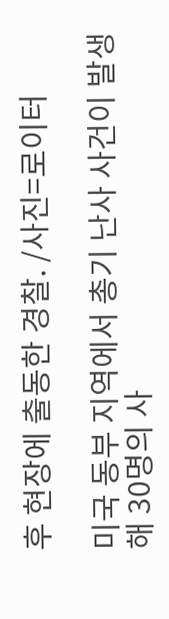후 현장에 출동한 경찰. /사진=로이터

미국 동부 지역에서 총기 난사 사건이 발생해 30명의 사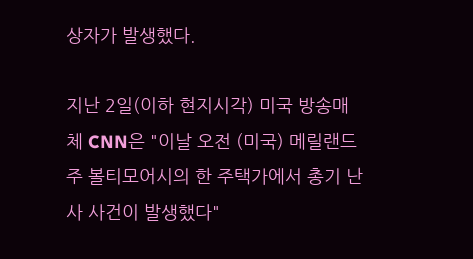상자가 발생했다.

지난 2일(이하 현지시각) 미국 방송매체 CNN은 "이날 오전 (미국) 메릴랜드주 볼티모어시의 한 주택가에서 총기 난사 사건이 발생했다"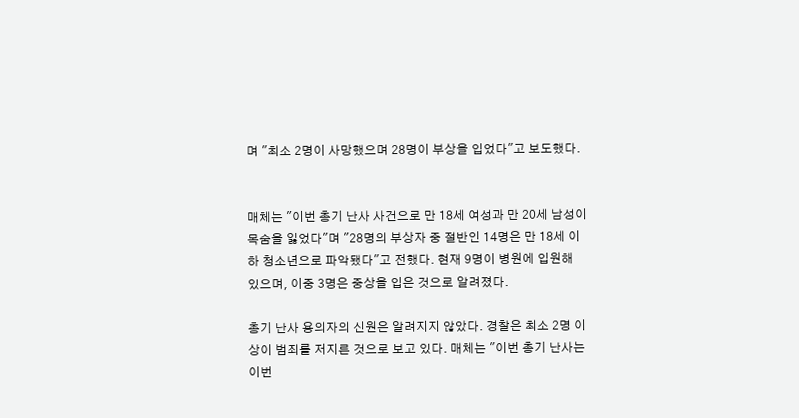며 "최소 2명이 사망했으며 28명이 부상을 입었다"고 보도했다.


매체는 "이번 총기 난사 사건으로 만 18세 여성과 만 20세 남성이 목숨을 잃었다"며 "28명의 부상자 중 절반인 14명은 만 18세 이하 청소년으로 파악됐다"고 전했다. 현재 9명이 병원에 입원해 있으며, 이중 3명은 중상을 입은 것으로 알려졌다.

총기 난사 용의자의 신원은 알려지지 않았다. 경찰은 최소 2명 이상이 범죄를 저지른 것으로 보고 있다. 매체는 "이번 총기 난사는 이번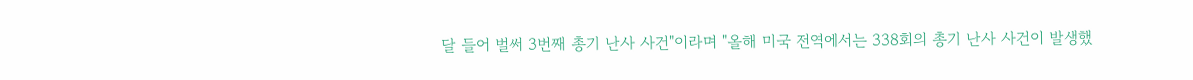달 들어 벌써 3번째 총기 난사 사건"이라며 "올해 미국 전역에서는 338회의 총기 난사 사건이 발생했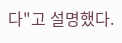다"고 설명했다.